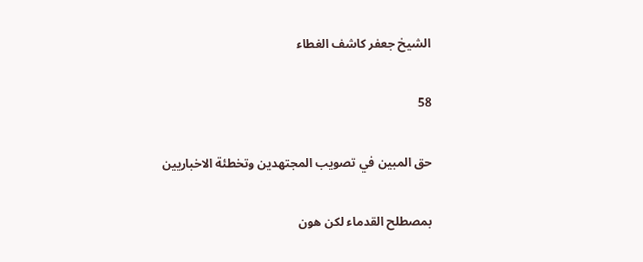الشيخ جعفر كاشف الغطاء

58

حق المبين في تصويب المجتهدين وتخطئة الاخباريين

بمصطلح القدماء لكن هون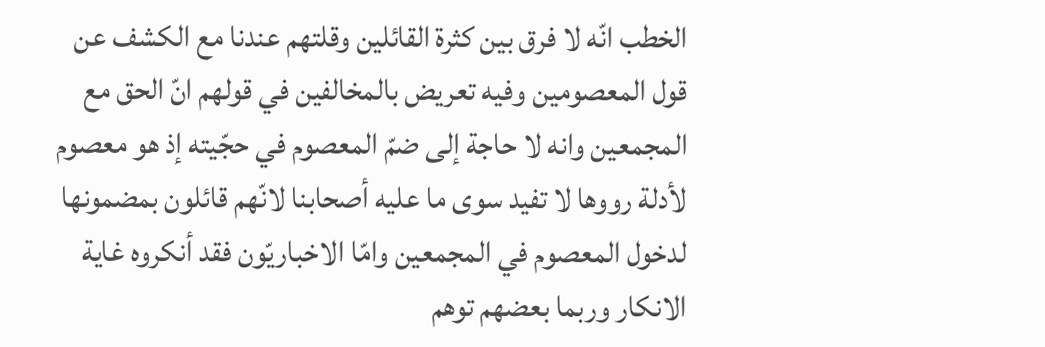الخطب انّه لا فرق بين كثرة القائلين وقلتهم عندنا مع الكشف عن قول المعصومين وفيه تعريض بالمخالفين في قولهم انّ الحق مع المجمعين وانه لا حاجة إلى ضمّ المعصوم في حجّيته إذ هو معصوم لأدلة رووها لا تفيد سوى ما عليه أصحابنا لانّهم قائلون بمضمونها لدخول المعصوم في المجمعين وامّا الاخباريّون فقد أنكروه غاية الانكار وربما بعضهم توهم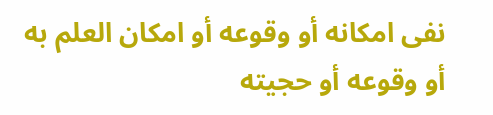نفى امكانه أو وقوعه أو امكان العلم به أو وقوعه أو حجيته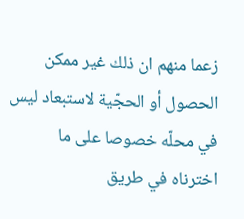زعما منهم ان ذلك غير ممكن الحصول أو الحجّية لاستبعاد ليس في محلّه خصوصا على ما اخترناه في طريق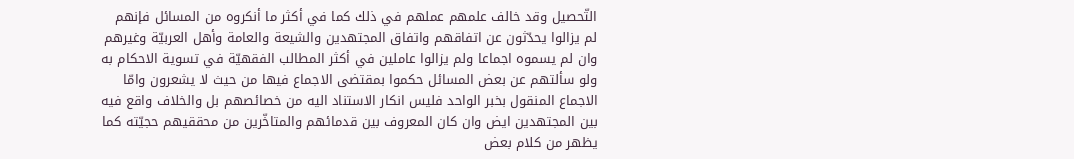التّحصيل وقد خالف علمهم عملهم في ذلك كما في أكثر ما أنكروه من المسائل فإنهم لم يزالوا يحدّثون عن اتفاقهم واتفاق المجتهدين والشيعة والعامة وأهل العربيّة وغيرهم وان لم يسموه اجماعا ولم يزالوا عاملين في أكثر المطالب الفقهيّة في تسوية الاحكام به ولو سألتهم عن بعض المسائل حكموا بمقتضى الاجماع فيها من حيث لا يشعرون وامّا الاجماع المنقول بخبر الواحد فليس انكار الاستناد اليه من خصائصهم بل والخلاف واقع فيه بين المجتهدين ايض وان كان المعروف بين قدمائهم والمتاخّرين من محققيهم حجيّته كما يظهر من كلام بعض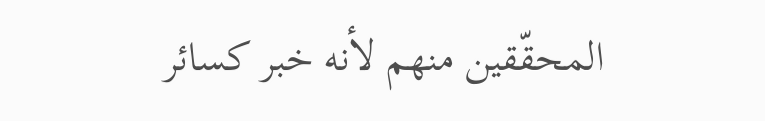المحقّقين منهم لأنه خبر كسائر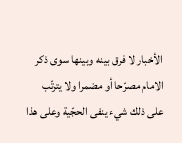الأخبار لا فرق بينه وبينها سوى ذكر الامام مصرّحا أو مضمرا ولا يترتّب على ذلك شيء ينفى الحجّية وعلى هذا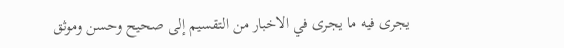يجرى فيه ما يجرى في الاخبار من التقسيم إلى صحيح وحسن وموثق